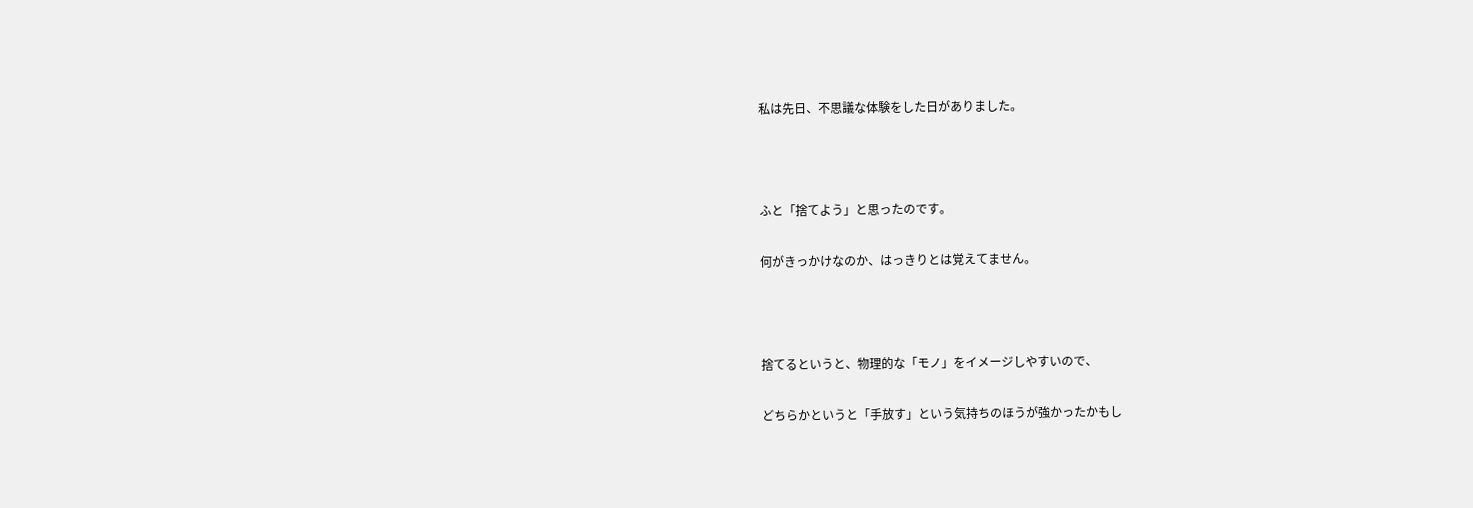私は先日、不思議な体験をした日がありました。



ふと「捨てよう」と思ったのです。

何がきっかけなのか、はっきりとは覚えてません。



捨てるというと、物理的な「モノ」をイメージしやすいので、

どちらかというと「手放す」という気持ちのほうが強かったかもし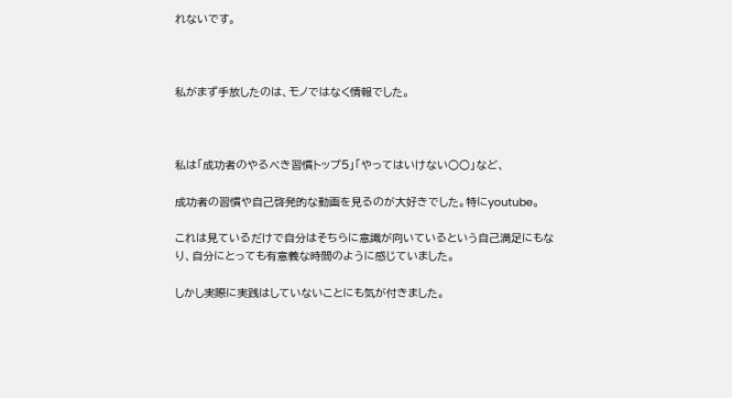れないです。



私がまず手放したのは、モノではなく情報でした。



私は「成功者のやるべき習慣トップ5」「やってはいけない○○」など、

成功者の習慣や自己啓発的な動画を見るのが大好きでした。特にyoutube。

これは見ているだけで自分はそちらに意識が向いているという自己満足にもなり、自分にとっても有意義な時間のように感じていました。

しかし実際に実践はしていないことにも気が付きました。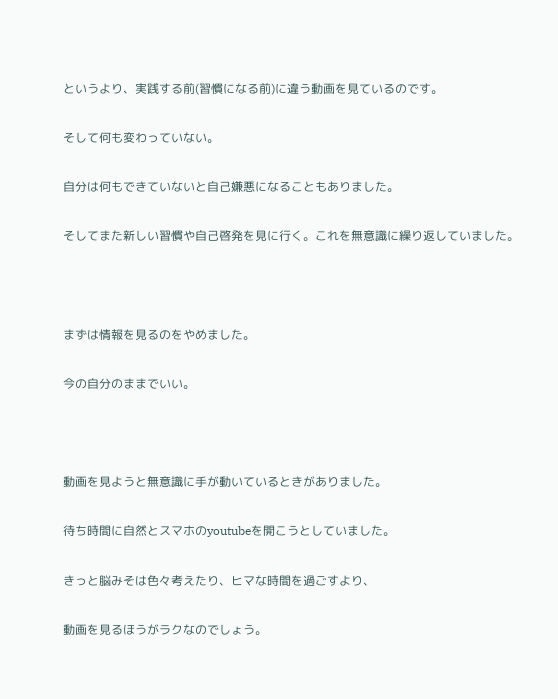というより、実践する前(習慣になる前)に違う動画を見ているのです。

そして何も変わっていない。

自分は何もできていないと自己嫌悪になることもありました。

そしてまた新しい習慣や自己啓発を見に行く。これを無意識に繰り返していました。



まずは情報を見るのをやめました。

今の自分のままでいい。



動画を見ようと無意識に手が動いているときがありました。

待ち時間に自然とスマホのyoutubeを開こうとしていました。

きっと脳みそは色々考えたり、ヒマな時間を過ごすより、

動画を見るほうがラクなのでしょう。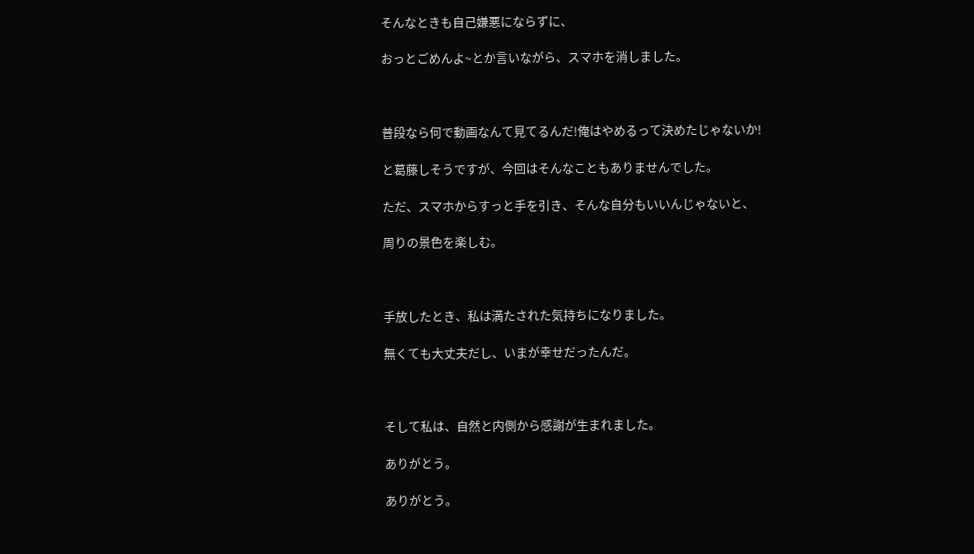そんなときも自己嫌悪にならずに、

おっとごめんよ~とか言いながら、スマホを消しました。



普段なら何で動画なんて見てるんだ!俺はやめるって決めたじゃないか!

と葛藤しそうですが、今回はそんなこともありませんでした。

ただ、スマホからすっと手を引き、そんな自分もいいんじゃないと、

周りの景色を楽しむ。



手放したとき、私は満たされた気持ちになりました。

無くても大丈夫だし、いまが幸せだったんだ。



そして私は、自然と内側から感謝が生まれました。

ありがとう。

ありがとう。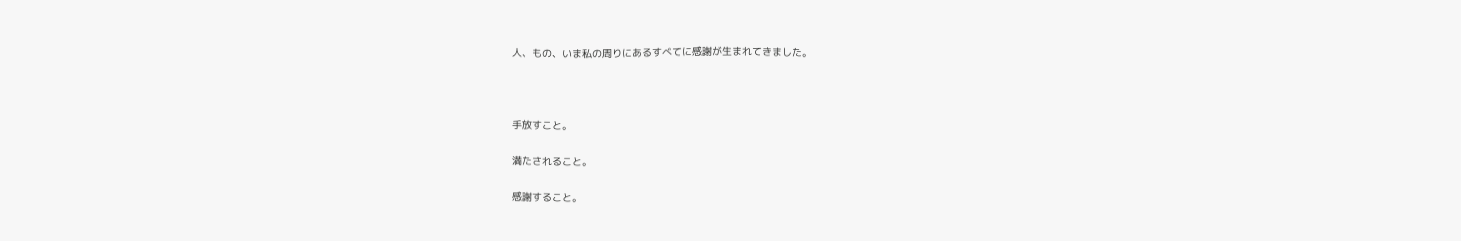人、もの、いま私の周りにあるすべてに感謝が生まれてきました。



手放すこと。

満たされること。

感謝すること。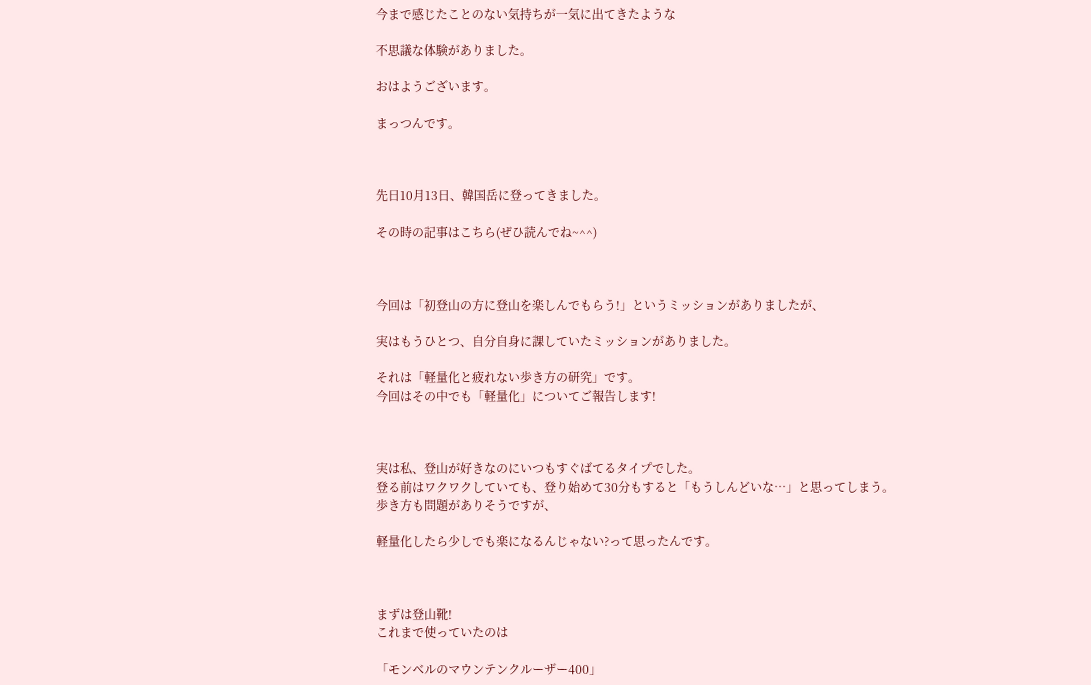今まで感じたことのない気持ちが一気に出てきたような

不思議な体験がありました。

おはようございます。

まっつんです。



先日10月13日、韓国岳に登ってきました。

その時の記事はこちら(ぜひ読んでね~^^)



今回は「初登山の方に登山を楽しんでもらう!」というミッションがありましたが、

実はもうひとつ、自分自身に課していたミッションがありました。

それは「軽量化と疲れない歩き方の研究」です。
今回はその中でも「軽量化」についてご報告します!



実は私、登山が好きなのにいつもすぐばてるタイプでした。
登る前はワクワクしていても、登り始めて30分もすると「もうしんどいな…」と思ってしまう。
歩き方も問題がありそうですが、

軽量化したら少しでも楽になるんじゃない?って思ったんです。



まずは登山靴!
これまで使っていたのは

「モンベルのマウンテンクルーザー400」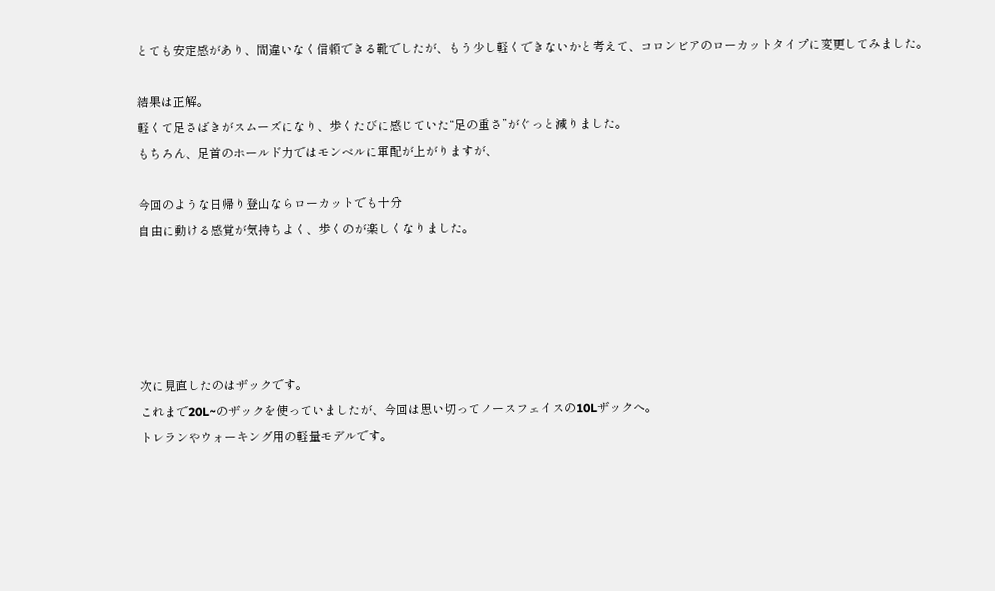とても安定感があり、間違いなく信頼できる靴でしたが、もう少し軽くできないかと考えて、コロンビアのローカットタイプに変更してみました。

結果は正解。
軽くて足さばきがスムーズになり、歩くたびに感じていた“足の重さ”がぐっと減りました。
もちろん、足首のホールド力ではモンベルに軍配が上がりますが、

今回のような日帰り登山ならローカットでも十分
自由に動ける感覚が気持ちよく、歩くのが楽しくなりました。





次に見直したのはザックです。
これまで20L~のザックを使っていましたが、今回は思い切ってノースフェイスの10Lザックへ。
トレランやウォーキング用の軽量モデルです。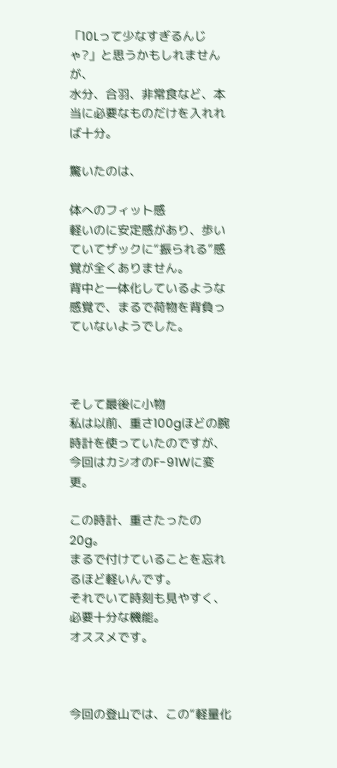「10Lって少なすぎるんじゃ?」と思うかもしれませんが、
水分、合羽、非常食など、本当に必要なものだけを入れれば十分。

驚いたのは、

体へのフィット感
軽いのに安定感があり、歩いていてザックに“振られる”感覚が全くありません。
背中と一体化しているような感覚で、まるで荷物を背負っていないようでした。



そして最後に小物
私は以前、重さ100gほどの腕時計を使っていたのですが、今回はカシオのF-91Wに変更。

この時計、重さたったの20g。
まるで付けていることを忘れるほど軽いんです。
それでいて時刻も見やすく、必要十分な機能。
オススメです。



今回の登山では、この“軽量化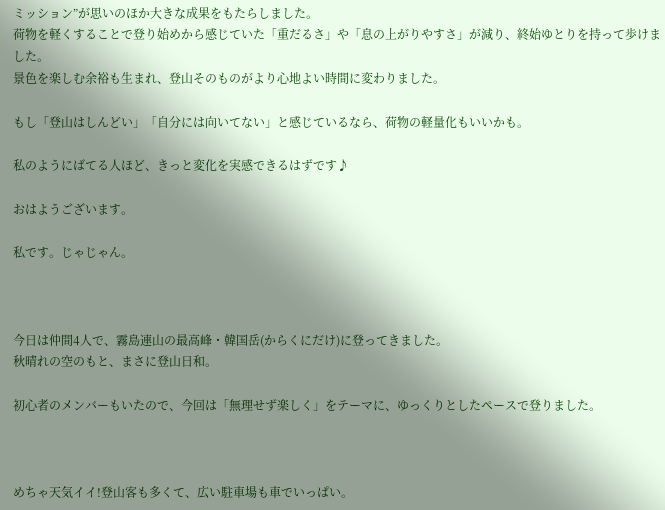ミッション”が思いのほか大きな成果をもたらしました。
荷物を軽くすることで登り始めから感じていた「重だるさ」や「息の上がりやすさ」が減り、終始ゆとりを持って歩けました。
景色を楽しむ余裕も生まれ、登山そのものがより心地よい時間に変わりました。

もし「登山はしんどい」「自分には向いてない」と感じているなら、荷物の軽量化もいいかも。

私のようにばてる人ほど、きっと変化を実感できるはずです♪

おはようございます。

私です。じゃじゃん。



今日は仲間4人で、霧島連山の最高峰・韓国岳(からくにだけ)に登ってきました。
秋晴れの空のもと、まさに登山日和。

初心者のメンバーもいたので、今回は「無理せず楽しく」をテーマに、ゆっくりとしたペースで登りました。



めちゃ天気イイ!登山客も多くて、広い駐車場も車でいっぱい。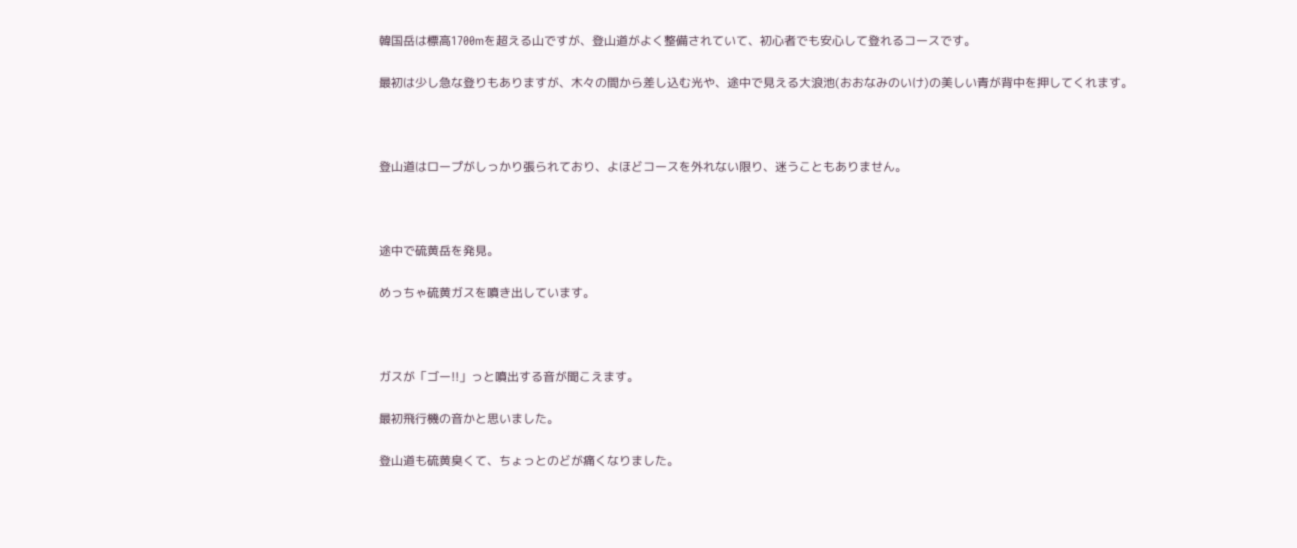韓国岳は標高1700mを超える山ですが、登山道がよく整備されていて、初心者でも安心して登れるコースです。

最初は少し急な登りもありますが、木々の間から差し込む光や、途中で見える大浪池(おおなみのいけ)の美しい青が背中を押してくれます。



登山道はロープがしっかり張られており、よほどコースを外れない限り、迷うこともありません。



途中で硫黄岳を発見。

めっちゃ硫黄ガスを噴き出しています。



ガスが「ゴー!!」っと噴出する音が聞こえます。

最初飛行機の音かと思いました。

登山道も硫黄臭くて、ちょっとのどが痛くなりました。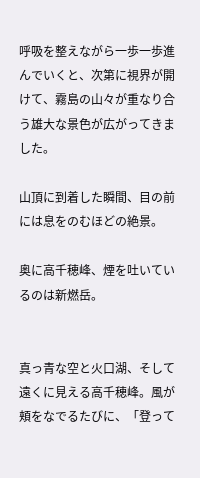呼吸を整えながら一歩一歩進んでいくと、次第に視界が開けて、霧島の山々が重なり合う雄大な景色が広がってきました。

山頂に到着した瞬間、目の前には息をのむほどの絶景。

奥に高千穂峰、煙を吐いているのは新燃岳。


真っ青な空と火口湖、そして遠くに見える高千穂峰。風が頬をなでるたびに、「登って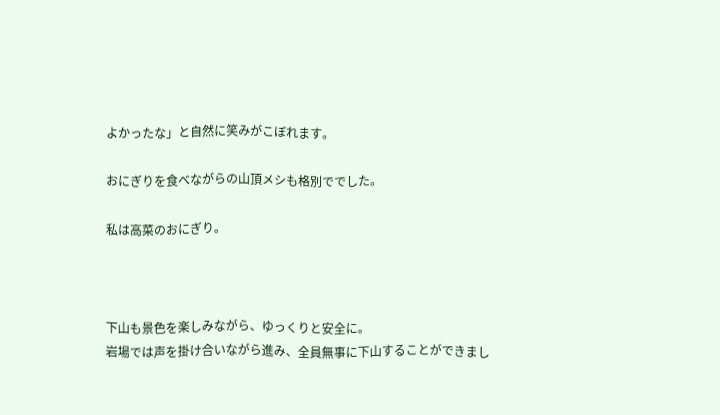よかったな」と自然に笑みがこぼれます。

おにぎりを食べながらの山頂メシも格別ででした。

私は高菜のおにぎり。



下山も景色を楽しみながら、ゆっくりと安全に。
岩場では声を掛け合いながら進み、全員無事に下山することができまし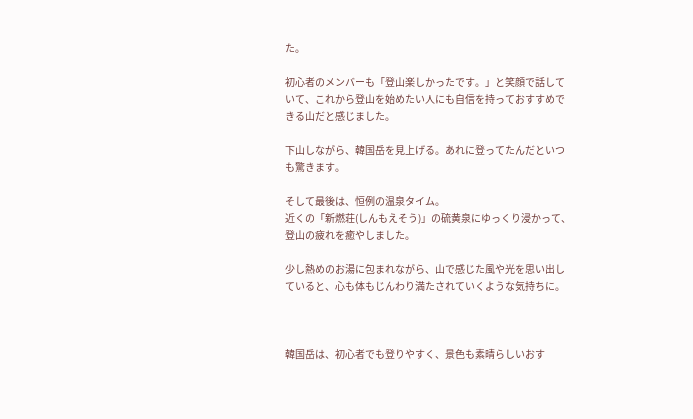た。

初心者のメンバーも「登山楽しかったです。」と笑顔で話していて、これから登山を始めたい人にも自信を持っておすすめできる山だと感じました。

下山しながら、韓国岳を見上げる。あれに登ってたんだといつも驚きます。

そして最後は、恒例の温泉タイム。
近くの「新燃荘(しんもえそう)」の硫黄泉にゆっくり浸かって、登山の疲れを癒やしました。

少し熱めのお湯に包まれながら、山で感じた風や光を思い出していると、心も体もじんわり満たされていくような気持ちに。



韓国岳は、初心者でも登りやすく、景色も素晴らしいおす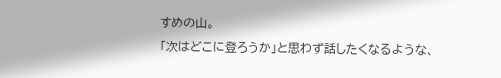すめの山。
「次はどこに登ろうか」と思わず話したくなるような、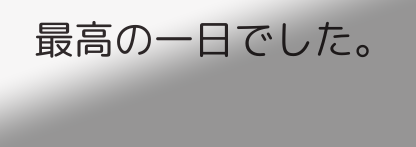最高の一日でした。